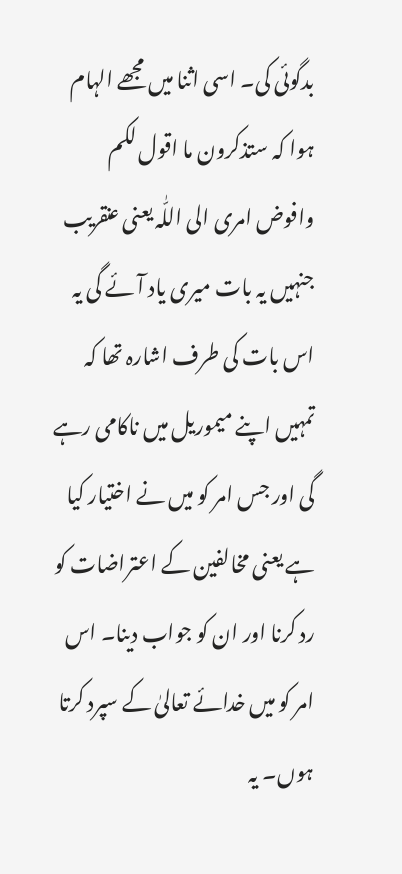بدگوئی کی۔ اسی اثنا میں مجھے الہام ہوا کہ ستذکرون ما اقول لکم وافوض امری الی اللّٰہ یعنی عنقریب جنہیں یہ بات میری یاد آئے گی یہ اس بات کی طرف اشارہ تھا کہ تمہیں اپنے میموریل میں ناکامی رہے گی اور جس امر کو میں نے اختیار کیا ہے یعنی مخالفین کے اعتراضات کو رد کرنا اور ان کو جواب دینا۔ اس امر کو میں خدائے تعالیٰ کے سپرد کرتا ہوں۔ یہ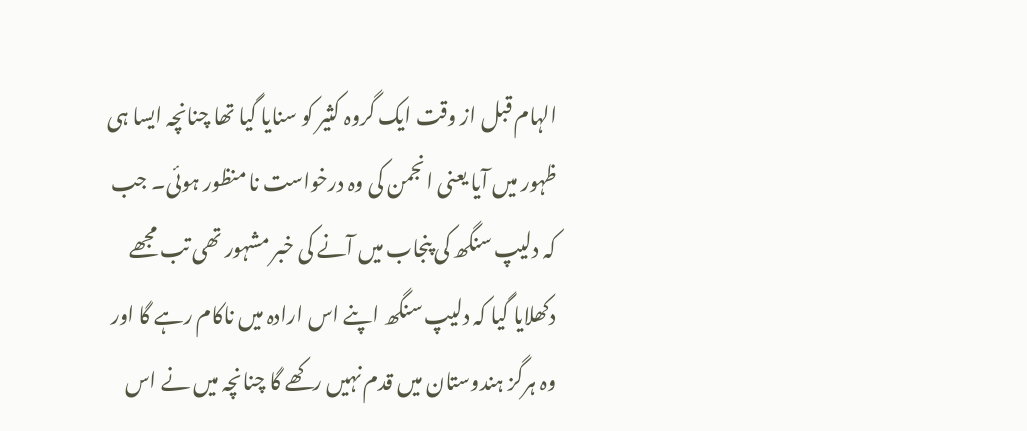الہام قبل از وقت ایک گروہ کثیر کو سنایا گیا تھا چنانچہ ایسا ہی ظہور میں آیا یعنی انجمن کی وہ درخواست نا منظور ہوئی۔ جب کہ دلیپ سنگھ کی پنجاب میں آنے کی خبر مشہور تھی تب مجھے دکھلایا گیا کہ دلیپ سنگھ اپنے اس ارادہ میں ناکام رہے گا اور وہ ہرگز ہندوستان میں قدم نہیں رکھے گا چنانچہ میں نے اس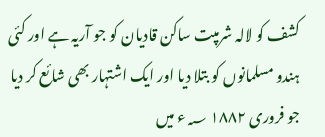کشف کو لالہ شرمپت ساکن قادیان کو جو آریہ ہے اور کئی ہندو مسلمانوں کو بتلا دیا اور ایک اشتہار بھی شائع کر دیا جو فروری ۱۸۸۲ ؁ء میں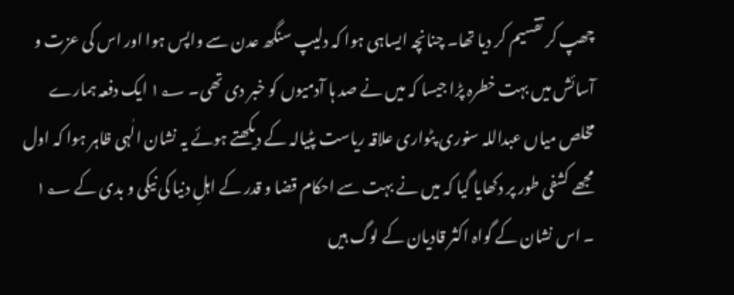چھپ کر تقسیم کر دیا تھا۔ چنانچہ ایساہی ہوا کہ دلیپ سنگھ عدن سے واپس ہوا اور اس کی عزت و آسائش میں بہت خطرہ پڑا جیسا کہ میں نے صد ہا آدمیوں کو خبر دی تھی۔ ۱؂ ایک دفعہ ہمارے مخلص میاں عبداللہ سنوری پٹواری علاقہ ریاست پٹیالہ کے دیکھتے ہوئے یہ نشان الٰہی ظاہر ہوا کہ اول مجھے کشفی طور پر دکھایا گیا کہ میں نے بہت سے احکام قضا و قدر کے اہلِ دنیا کی نیکی و بدی کے ۱؂ ۔ اس نشان کے گواہ اکثر قادیان کے لوگ ہیں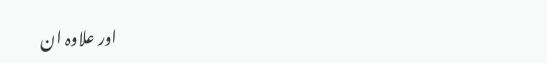اور علاوہ ان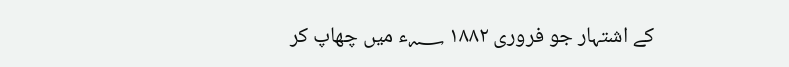کے اشتہار جو فروری ۱۸۸۲ ؁ء میں چھاپ کر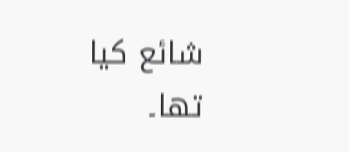شائع کیا تھا۔